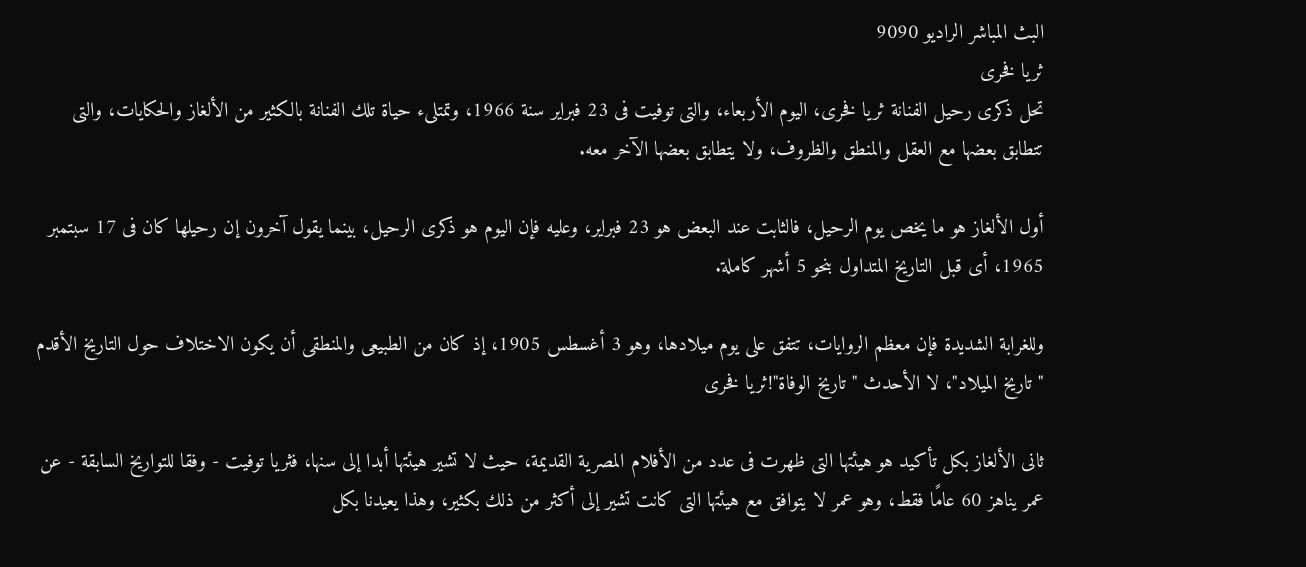البث المباشر الراديو 9090
ثريا فخرى
تحل ذكرى رحيل الفنانة ثريا فخرى، اليوم الأربعاء، والتى توفيت فى 23 فبراير سنة 1966، وتمتلىء حياة تلك الفنانة بالكثير من الألغاز والحكايات، والتى تتطابق بعضها مع العقل والمنطق والظروف، ولا يتطابق بعضها الآخر معه.

أول الألغاز هو ما يخص يوم الرحيل، فالثابت عند البعض هو 23 فبراير، وعليه فإن اليوم هو ذكرى الرحيل، بينما يقول آخرون إن رحيلها كان فى 17 سبتمبر 1965، أى قبل التاريخ المتداول بنحو 5 أشهر كاملة.

وللغرابة الشديدة فإن معظم الروايات، تتفق على يوم ميلادها، وهو 3 أغسطس 1905، إذ كان من الطبيعى والمنطقى أن يكون الاختلاف حول التاريخ الأقدم "تاريخ الميلاد"، لا الأحدث "تاريخ الوفاة"!ثريا فخرى

ثانى الألغاز بكل تأكيد هو هيئتها التى ظهرت فى عدد من الأفلام المصرية القديمة، حيث لا تشير هيئتها أبدا إلى سنها، فثريا توفيت - وفقا للتواريخ السابقة - عن عمر يناهز 60 عامًا فقط، وهو عمر لا يتوافق مع هيئتها التى كانت تشير إلى أكثر من ذلك بكثير، وهذا يعيدنا بكل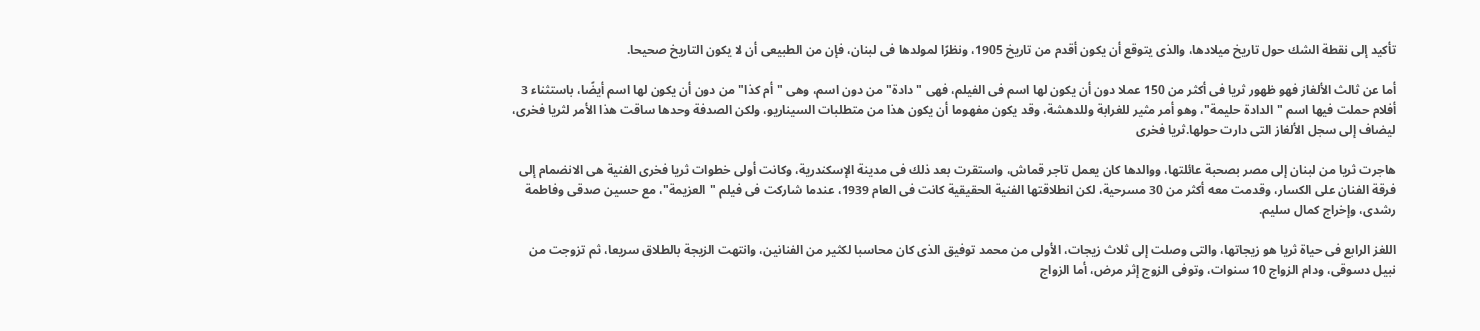تأكيد إلى نقطة الشك حول تاريخ ميلادها، والذى يتوقع أن يكون أقدم من تاريخ 1905، ونظرًا لمولدها فى لبنان، فإن من الطبيعى أن لا يكون التاريخ صحيحا.

أما عن ثالث الألغاز فهو ظهور ثريا فى أكثر من 150 عملا دون أن يكون لها اسم فى الفيلم، فهى "دادة" من دون اسم، وهى "أم كذا" من دون أن يكون لها اسم أيضًا، باستثناء 3 أفلام حملت فيها اسم "الدادة حليمة"، وهو أمر مثير للغرابة وللدهشة، وقد يكون مفهوما أن يكون هذا من متطلبات السيناريو، ولكن الصدفة وحدها ساقت هذا الأمر لثريا فخرى، ليضاف إلى سجل الألغاز التى دارت حولها.ثريا فخرى

هاجرت ثريا من لبنان إلى مصر بصحبة عائلتها، ووالدها كان يعمل تاجر قماش، واستقرت بعد ذلك فى مدينة الإسكندرية، وكانت أولى خطوات ثريا فخرى الفنية هى الانضمام إلى فرقة الفنان على الكسار، وقدمت معه أكثر من 30 مسرحية، لكن انطلاقتها الفنية الحقيقية كانت فى العام 1939، عندما شاركت فى فيلم "العزيمة"، مع حسين صدقى وفاطمة رشدى، وإخراج كمال سليم.

اللغز الرابع فى حياة ثريا هو زيجاتها، والتى وصلت إلى ثلاث زيجات، الأولى من محمد توفيق الذى كان محاسبا لكثير من الفنانين، وانتهت الزيجة بالطلاق سريعا، ثم تزوجت من نبيل دسوقى، ودام الزواج 10 سنوات، وتوفى الزوج إثر مرض، أما الزواج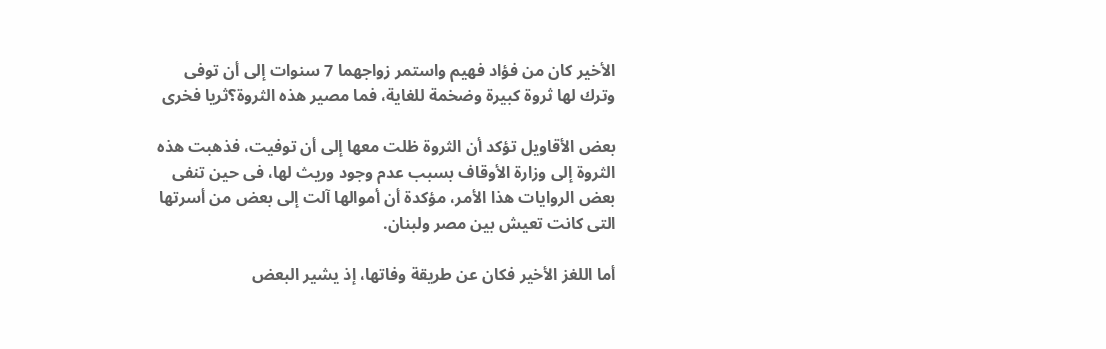الأخير كان من فؤاد فهيم واستمر زواجهما 7 سنوات إلى أن توفى وترك لها ثروة كبيرة وضخمة للغاية، فما مصير هذه الثروة؟ثريا فخرى

بعض الأقاويل تؤكد أن الثروة ظلت معها إلى أن توفيت، فذهبت هذه الثروة إلى وزارة الأوقاف بسبب عدم وجود وريث لها، فى حين تنفى بعض الروايات هذا الأمر، مؤكدة أن أموالها آلت إلى بعض من أسرتها التى كانت تعيش بين مصر ولبنان.

أما اللغز الأخير فكان عن طريقة وفاتها، إذ يشير البعض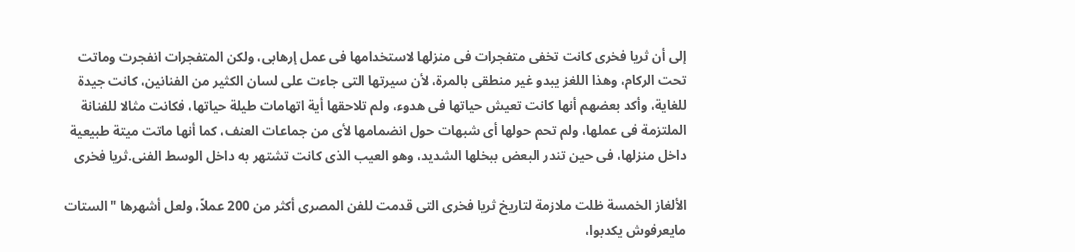إلى أن ثريا فخرى كانت تخفى متفجرات فى منزلها لاستخدامها فى عمل إرهابى، ولكن المتفجرات انفجرت وماتت تحت الركام، وهذا اللغز يبدو غير منطقى بالمرة، لأن سيرتها التى جاءت على لسان الكثير من الفنانين، كانت جيدة للغاية، وأكد بعضهم أنها كانت تعيش حياتها فى هدوء، ولم تلاحقها أية اتهامات طيلة حياتها، فكانت مثالا للفنانة الملتزمة فى عملها، ولم تحم حولها أى شبهات حول انضمامها لأى من جماعات العنف، كما أنها ماتت ميتة طبيعية داخل منزلها، فى حين تندر البعض ببخلها الشديد، وهو العيب الذى كانت تشتهر به داخل الوسط الفنى.ثريا فخرى

الألغاز الخمسة ظلت ملازمة لتاريخ ثريا فخرى التى قدمت للفن المصرى أكثر من 200 عملاً، ولعل أشهرها "الستات مايعرفوش يكدبوا،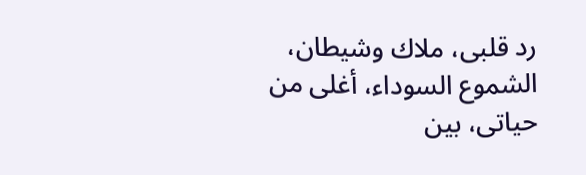رد قلبى، ملاك وشيطان، الشموع السوداء، أغلى من حياتى، بين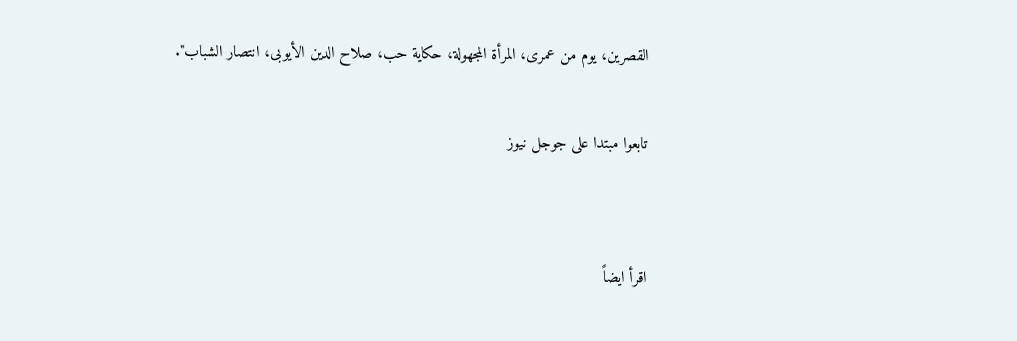القصرين، يوم من عمرى، المرأة المجهولة، حكاية حب، صلاح الدين الأيوبى، انتصار الشباب".

تابعوا مبتدا على جوجل نيوز


اقرأ ايضاً